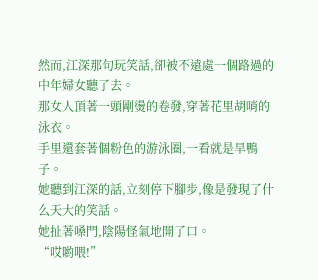然而,江深那句玩笑話,卻被不遠處一個路過的中年婦女聽了去。
那女人頂著一頭剛燙的卷發,穿著花里胡哨的泳衣。
手里還套著個粉色的游泳圈,一看就是旱鴨子。
她聽到江深的話,立刻停下腳步,像是發現了什么天大的笑話。
她扯著嗓門,陰陽怪氣地開了口。
“哎喲喂!”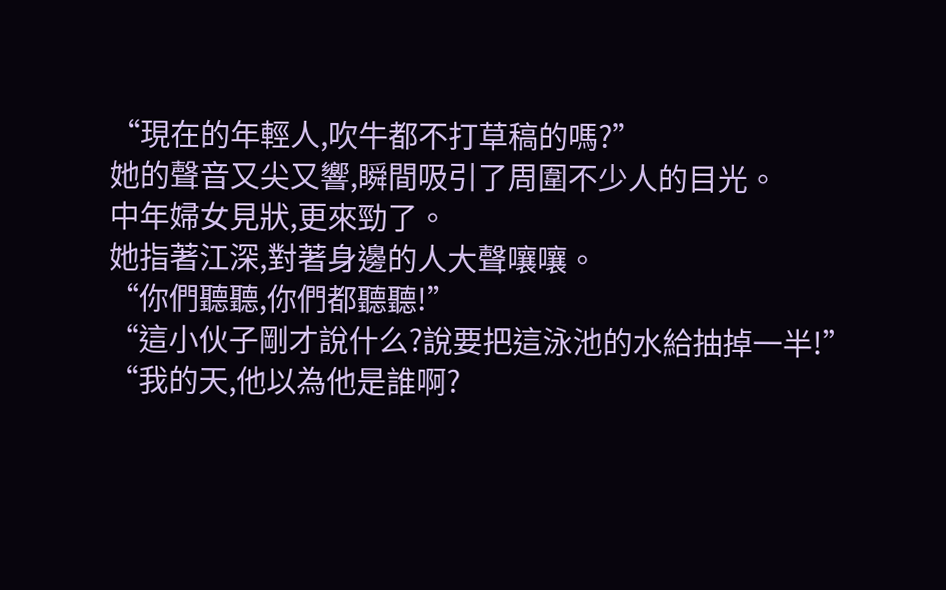“現在的年輕人,吹牛都不打草稿的嗎?”
她的聲音又尖又響,瞬間吸引了周圍不少人的目光。
中年婦女見狀,更來勁了。
她指著江深,對著身邊的人大聲嚷嚷。
“你們聽聽,你們都聽聽!”
“這小伙子剛才說什么?說要把這泳池的水給抽掉一半!”
“我的天,他以為他是誰啊?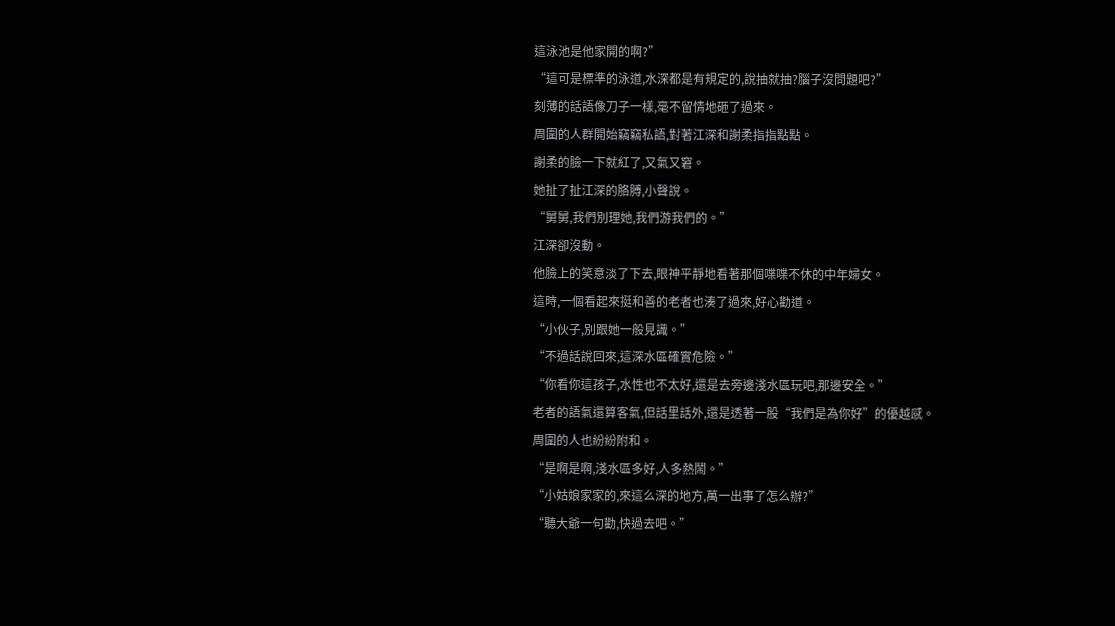這泳池是他家開的啊?”
“這可是標準的泳道,水深都是有規定的,說抽就抽?腦子沒問題吧?”
刻薄的話語像刀子一樣,毫不留情地砸了過來。
周圍的人群開始竊竊私語,對著江深和謝柔指指點點。
謝柔的臉一下就紅了,又氣又窘。
她扯了扯江深的胳膊,小聲說。
“舅舅,我們別理她,我們游我們的。”
江深卻沒動。
他臉上的笑意淡了下去,眼神平靜地看著那個喋喋不休的中年婦女。
這時,一個看起來挺和善的老者也湊了過來,好心勸道。
“小伙子,別跟她一般見識。”
“不過話說回來,這深水區確實危險。”
“你看你這孩子,水性也不太好,還是去旁邊淺水區玩吧,那邊安全。”
老者的語氣還算客氣,但話里話外,還是透著一股“我們是為你好”的優越感。
周圍的人也紛紛附和。
“是啊是啊,淺水區多好,人多熱鬧。”
“小姑娘家家的,來這么深的地方,萬一出事了怎么辦?”
“聽大爺一句勸,快過去吧。”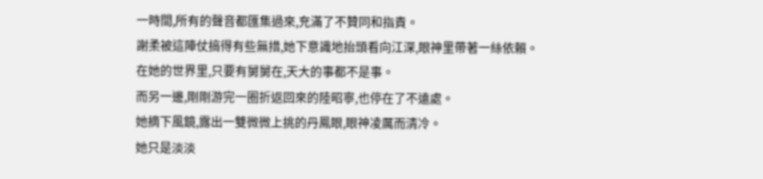一時間,所有的聲音都匯集過來,充滿了不贊同和指責。
謝柔被這陣仗搞得有些無措,她下意識地抬頭看向江深,眼神里帶著一絲依賴。
在她的世界里,只要有舅舅在,天大的事都不是事。
而另一邊,剛剛游完一圈折返回來的陸昭寧,也停在了不遠處。
她摘下風鏡,露出一雙微微上挑的丹鳳眼,眼神凌厲而清冷。
她只是淡淡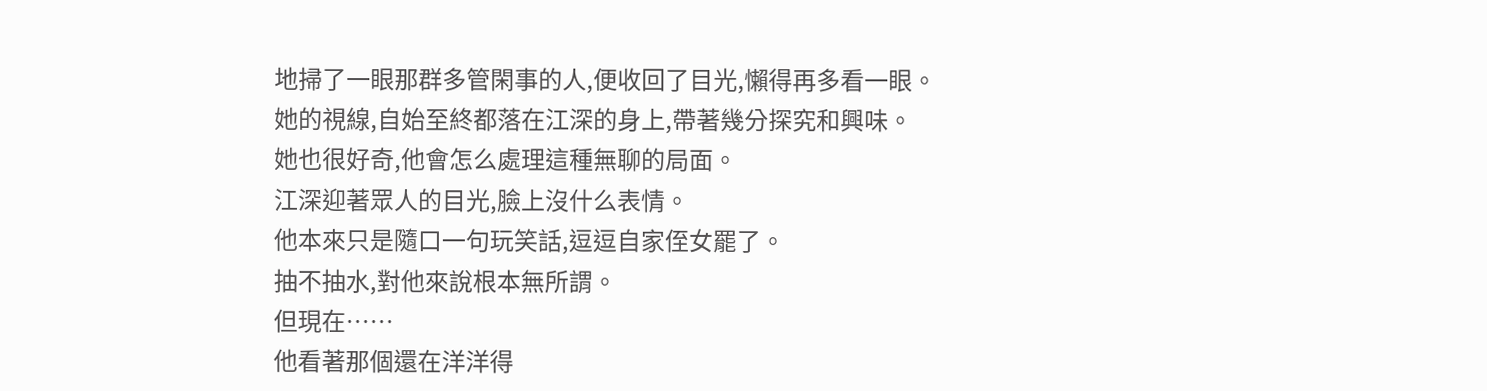地掃了一眼那群多管閑事的人,便收回了目光,懶得再多看一眼。
她的視線,自始至終都落在江深的身上,帶著幾分探究和興味。
她也很好奇,他會怎么處理這種無聊的局面。
江深迎著眾人的目光,臉上沒什么表情。
他本來只是隨口一句玩笑話,逗逗自家侄女罷了。
抽不抽水,對他來說根本無所謂。
但現在……
他看著那個還在洋洋得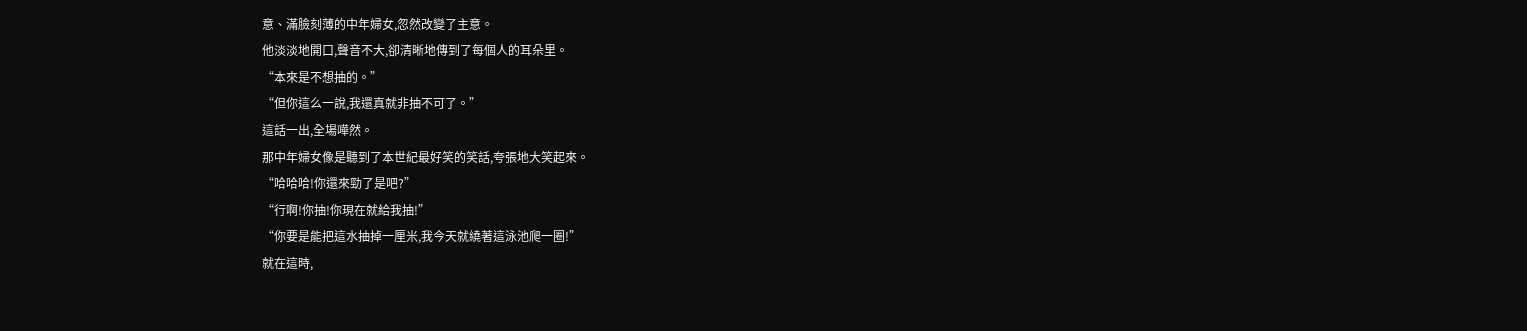意、滿臉刻薄的中年婦女,忽然改變了主意。
他淡淡地開口,聲音不大,卻清晰地傳到了每個人的耳朵里。
“本來是不想抽的。”
“但你這么一說,我還真就非抽不可了。”
這話一出,全場嘩然。
那中年婦女像是聽到了本世紀最好笑的笑話,夸張地大笑起來。
“哈哈哈!你還來勁了是吧?”
“行啊!你抽!你現在就給我抽!”
“你要是能把這水抽掉一厘米,我今天就繞著這泳池爬一圈!”
就在這時,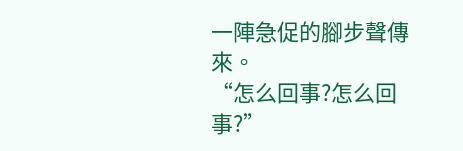一陣急促的腳步聲傳來。
“怎么回事?怎么回事?”